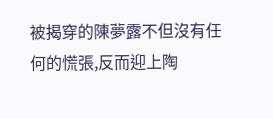被揭穿的陳夢露不但沒有任何的慌張,反而迎上陶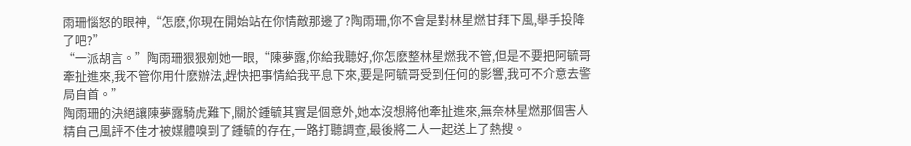雨珊惱怒的眼神,“怎麽,你現在開始站在你情敵那邊了?陶雨珊,你不會是對林星燃甘拜下風,舉手投降了吧?”
“一派胡言。”陶雨珊狠狠剜她一眼,“陳夢露,你給我聽好,你怎麽整林星燃我不管,但是不要把阿毓哥牽扯進來,我不管你用什麽辦法,趕快把事情給我平息下來,要是阿毓哥受到任何的影響,我可不介意去警局自首。”
陶雨珊的決絕讓陳夢露騎虎難下,關於鍾毓其實是個意外,她本沒想將他牽扯進來,無奈林星燃那個害人精自己風評不佳才被媒體嗅到了鍾毓的存在,一路打聽調查,最後將二人一起送上了熱搜。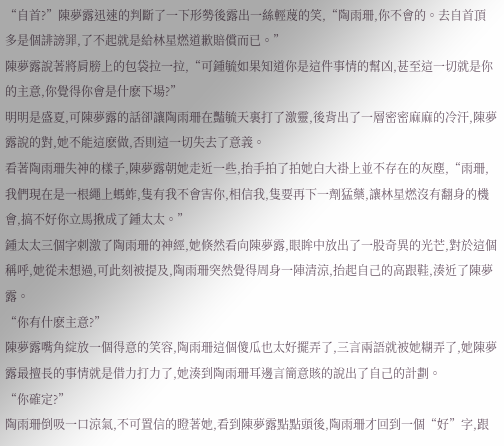“自首?”陳夢露迅速的判斷了一下形勢後露出一絲輕蔑的笑,“陶雨珊,你不會的。去自首頂多是個誹謗罪,了不起就是給林星燃道歉賠償而已。”
陳夢露說著將肩膀上的包袋拉一拉,“可鍾毓如果知道你是這件事情的幫凶,甚至這一切就是你的主意,你覺得你會是什麽下場?”
明明是盛夏,可陳夢露的話卻讓陶雨珊在豔毓天裏打了激靈,後背出了一層密密麻麻的冷汗,陳夢露說的對,她不能這麽做,否則這一切失去了意義。
看著陶雨珊失神的樣子,陳夢露朝她走近一些,抬手拍了拍她白大褂上並不存在的灰塵,“雨珊,我們現在是一根繩上螞蚱,隻有我不會害你,相信我,隻要再下一劑猛藥,讓林星燃沒有翻身的機會,搞不好你立馬揪成了鍾太太。”
鍾太太三個字刺激了陶雨珊的神經,她倏然看向陳夢露,眼眸中放出了一股奇異的光芒,對於這個稱呼,她從未想過,可此刻被提及,陶雨珊突然覺得周身一陣清涼,抬起自己的高跟鞋,湊近了陳夢露。
“你有什麽主意?”
陳夢露嘴角綻放一個得意的笑容,陶雨珊這個傻瓜也太好擺弄了,三言兩語就被她糊弄了,她陳夢露最擅長的事情就是借力打力了,她湊到陶雨珊耳邊言簡意賅的說出了自己的計劃。
“你確定?”
陶雨珊倒吸一口涼氣,不可置信的瞪著她,看到陳夢露點點頭後,陶雨珊才回到一個“好”字,跟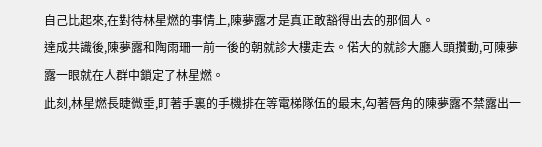自己比起來,在對待林星燃的事情上,陳夢露才是真正敢豁得出去的那個人。
達成共識後,陳夢露和陶雨珊一前一後的朝就診大樓走去。偌大的就診大廳人頭攢動,可陳夢露一眼就在人群中鎖定了林星燃。
此刻,林星燃長睫微垂,盯著手裏的手機排在等電梯隊伍的最末,勾著唇角的陳夢露不禁露出一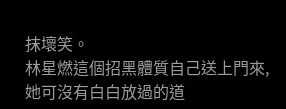抹壞笑。
林星燃這個招黑體質自己送上門來,她可沒有白白放過的道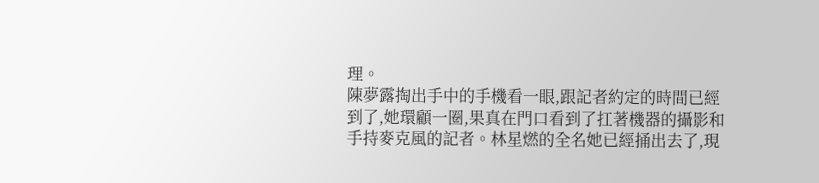理。
陳夢露掏出手中的手機看一眼,跟記者約定的時間已經到了,她環顧一圈,果真在門口看到了扛著機器的攝影和手持麥克風的記者。林星燃的全名她已經捅出去了,現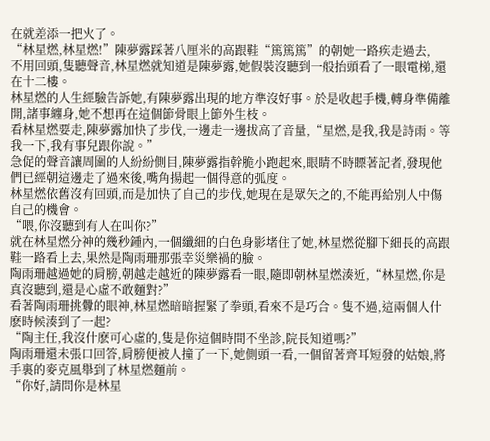在就差添一把火了。
“林星燃,林星燃!”陳夢露踩著八厘米的高跟鞋“篤篤篤”的朝她一路疾走過去,
不用回頭,隻聽聲音,林星燃就知道是陳夢露,她假裝沒聽到一般抬頭看了一眼電梯,還在十二樓。
林星燃的人生經驗告訴她,有陳夢露出現的地方準沒好事。於是收起手機,轉身準備離開,諸事纏身,她不想再在這個節骨眼上節外生枝。
看林星燃要走,陳夢露加快了步伐,一邊走一邊拔高了音量,“星燃,是我,我是詩雨。等我一下,我有事兒跟你說。”
急促的聲音讓周圍的人紛紛側目,陳夢露指幹脆小跑起來,眼睛不時瞟著記者,發現他們已經朝這邊走了過來後,嘴角揚起一個得意的弧度。
林星燃依舊沒有回頭,而是加快了自己的步伐,她現在是眾矢之的,不能再給別人中傷自己的機會。
“喂,你沒聽到有人在叫你?”
就在林星燃分神的幾秒鍾內,一個纖細的白色身影堵住了她,林星燃從腳下細長的高跟鞋一路看上去,果然是陶雨珊那張幸災樂禍的臉。
陶雨珊越過她的肩膀,朝越走越近的陳夢露看一眼,隨即朝林星燃湊近,“林星燃,你是真沒聽到,還是心虛不敢麵對?”
看著陶雨珊挑釁的眼神,林星燃暗暗握緊了拳頭,看來不是巧合。隻不過,這兩個人什麽時候湊到了一起?
“陶主任,我沒什麽可心虛的,隻是你這個時間不坐診,院長知道嗎?”
陶雨珊還未張口回答,肩膀便被人撞了一下,她側頭一看,一個留著齊耳短發的姑娘,將手裏的麥克風舉到了林星燃麵前。
“你好,請問你是林星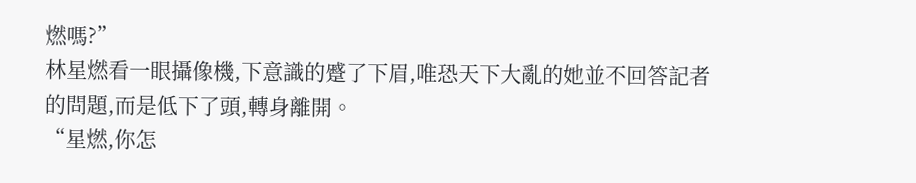燃嗎?”
林星燃看一眼攝像機,下意識的蹙了下眉,唯恐天下大亂的她並不回答記者的問題,而是低下了頭,轉身離開。
“星燃,你怎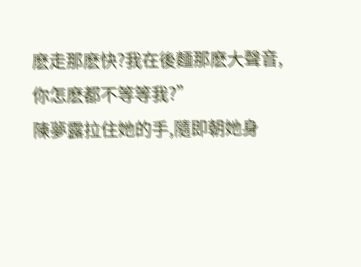麽走那麽快?我在後麵那麽大聲音,你怎麽都不等等我?”
陳夢露拉住她的手,隨即朝她身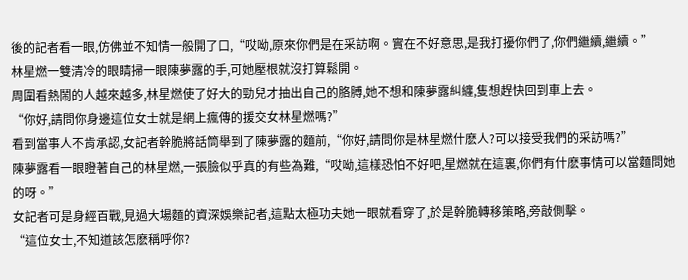後的記者看一眼,仿佛並不知情一般開了口,“哎呦,原來你們是在采訪啊。實在不好意思,是我打擾你們了,你們繼續,繼續。”
林星燃一雙清冷的眼睛掃一眼陳夢露的手,可她壓根就沒打算鬆開。
周圍看熱鬧的人越來越多,林星燃使了好大的勁兒才抽出自己的胳膊,她不想和陳夢露糾纏,隻想趕快回到車上去。
“你好,請問你身邊這位女士就是網上瘋傳的援交女林星燃嗎?”
看到當事人不肯承認,女記者幹脆將話筒舉到了陳夢露的麵前,“你好,請問你是林星燃什麽人?可以接受我們的采訪嗎?”
陳夢露看一眼瞪著自己的林星燃,一張臉似乎真的有些為難,“哎呦,這樣恐怕不好吧,星燃就在這裏,你們有什麽事情可以當麵問她的呀。”
女記者可是身經百戰,見過大場麵的資深娛樂記者,這點太極功夫她一眼就看穿了,於是幹脆轉移策略,旁敲側擊。
“這位女士,不知道該怎麽稱呼你?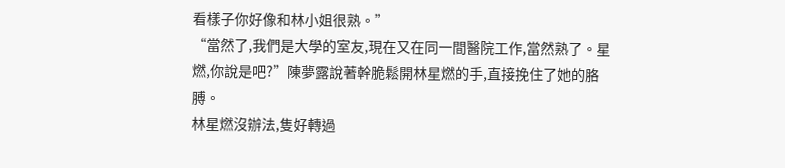看樣子你好像和林小姐很熟。”
“當然了,我們是大學的室友,現在又在同一間醫院工作,當然熟了。星燃,你說是吧?”陳夢露說著幹脆鬆開林星燃的手,直接挽住了她的胳膊。
林星燃沒辦法,隻好轉過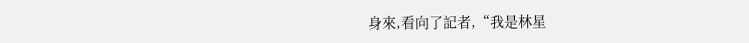身來,看向了記者,“我是林星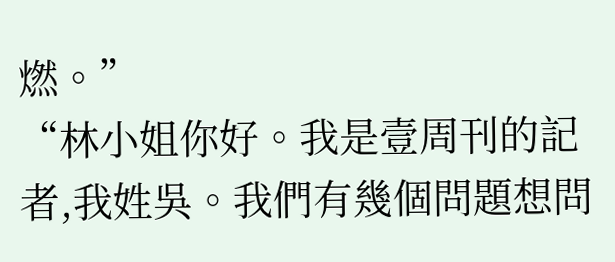燃。”
“林小姐你好。我是壹周刊的記者,我姓吳。我們有幾個問題想問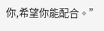你,希望你能配合。”